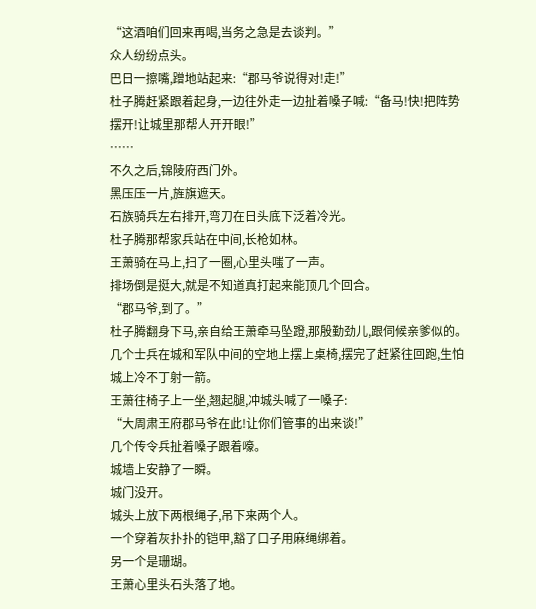“这酒咱们回来再喝,当务之急是去谈判。”
众人纷纷点头。
巴日一擦嘴,蹭地站起来:“郡马爷说得对!走!”
杜子腾赶紧跟着起身,一边往外走一边扯着嗓子喊:“备马!快!把阵势摆开!让城里那帮人开开眼!”
……
不久之后,锦陵府西门外。
黑压压一片,旌旗遮天。
石族骑兵左右排开,弯刀在日头底下泛着冷光。
杜子腾那帮家兵站在中间,长枪如林。
王萧骑在马上,扫了一圈,心里头嗤了一声。
排场倒是挺大,就是不知道真打起来能顶几个回合。
“郡马爷,到了。”
杜子腾翻身下马,亲自给王萧牵马坠蹬,那殷勤劲儿,跟伺候亲爹似的。
几个士兵在城和军队中间的空地上摆上桌椅,摆完了赶紧往回跑,生怕城上冷不丁射一箭。
王萧往椅子上一坐,翘起腿,冲城头喊了一嗓子:
“大周肃王府郡马爷在此!让你们管事的出来谈!”
几个传令兵扯着嗓子跟着嚎。
城墙上安静了一瞬。
城门没开。
城头上放下两根绳子,吊下来两个人。
一个穿着灰扑扑的铠甲,豁了口子用麻绳绑着。
另一个是珊瑚。
王萧心里头石头落了地。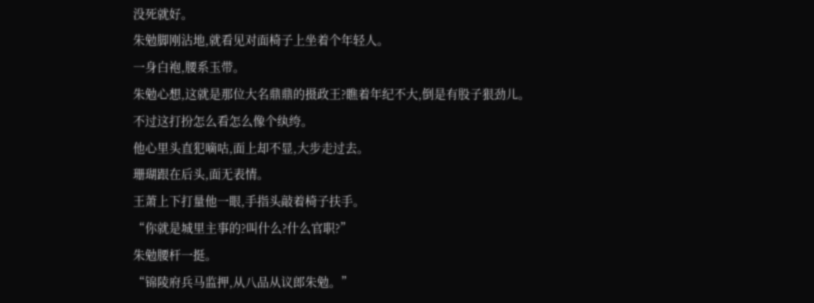没死就好。
朱勉脚刚沾地,就看见对面椅子上坐着个年轻人。
一身白袍,腰系玉带。
朱勉心想,这就是那位大名鼎鼎的摄政王?瞧着年纪不大,倒是有股子狠劲儿。
不过这打扮怎么看怎么像个纨绔。
他心里头直犯嘀咕,面上却不显,大步走过去。
珊瑚跟在后头,面无表情。
王萧上下打量他一眼,手指头敲着椅子扶手。
“你就是城里主事的?叫什么?什么官职?”
朱勉腰杆一挺。
“锦陵府兵马监押,从八品从议郎朱勉。”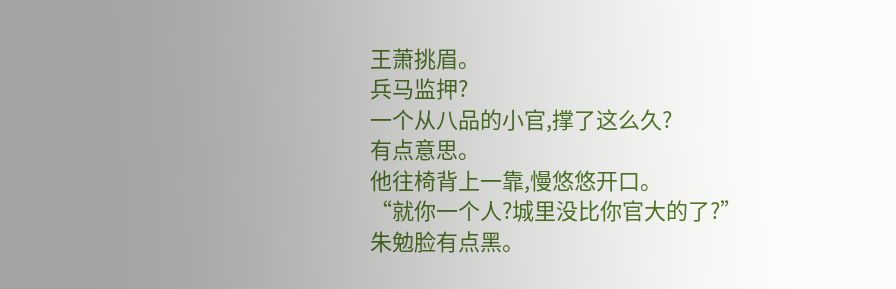王萧挑眉。
兵马监押?
一个从八品的小官,撑了这么久?
有点意思。
他往椅背上一靠,慢悠悠开口。
“就你一个人?城里没比你官大的了?”
朱勉脸有点黑。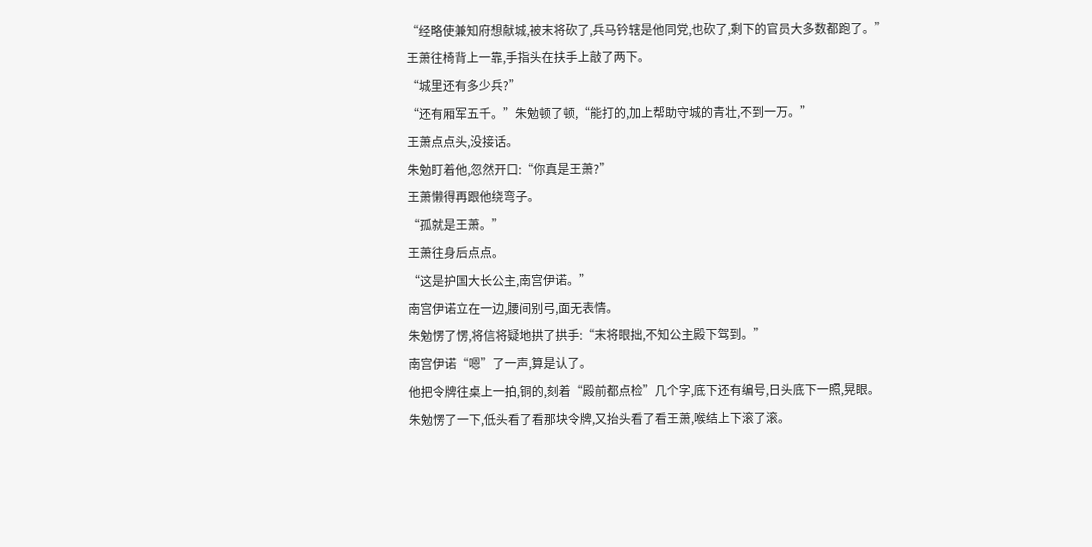“经略使兼知府想献城,被末将砍了,兵马钤辖是他同党,也砍了,剩下的官员大多数都跑了。”
王萧往椅背上一靠,手指头在扶手上敲了两下。
“城里还有多少兵?”
“还有厢军五千。”朱勉顿了顿,“能打的,加上帮助守城的青壮,不到一万。”
王萧点点头,没接话。
朱勉盯着他,忽然开口:“你真是王萧?”
王萧懒得再跟他绕弯子。
“孤就是王萧。”
王萧往身后点点。
“这是护国大长公主,南宫伊诺。”
南宫伊诺立在一边,腰间别弓,面无表情。
朱勉愣了愣,将信将疑地拱了拱手:“末将眼拙,不知公主殿下驾到。”
南宫伊诺“嗯”了一声,算是认了。
他把令牌往桌上一拍,铜的,刻着“殿前都点检”几个字,底下还有编号,日头底下一照,晃眼。
朱勉愣了一下,低头看了看那块令牌,又抬头看了看王萧,喉结上下滚了滚。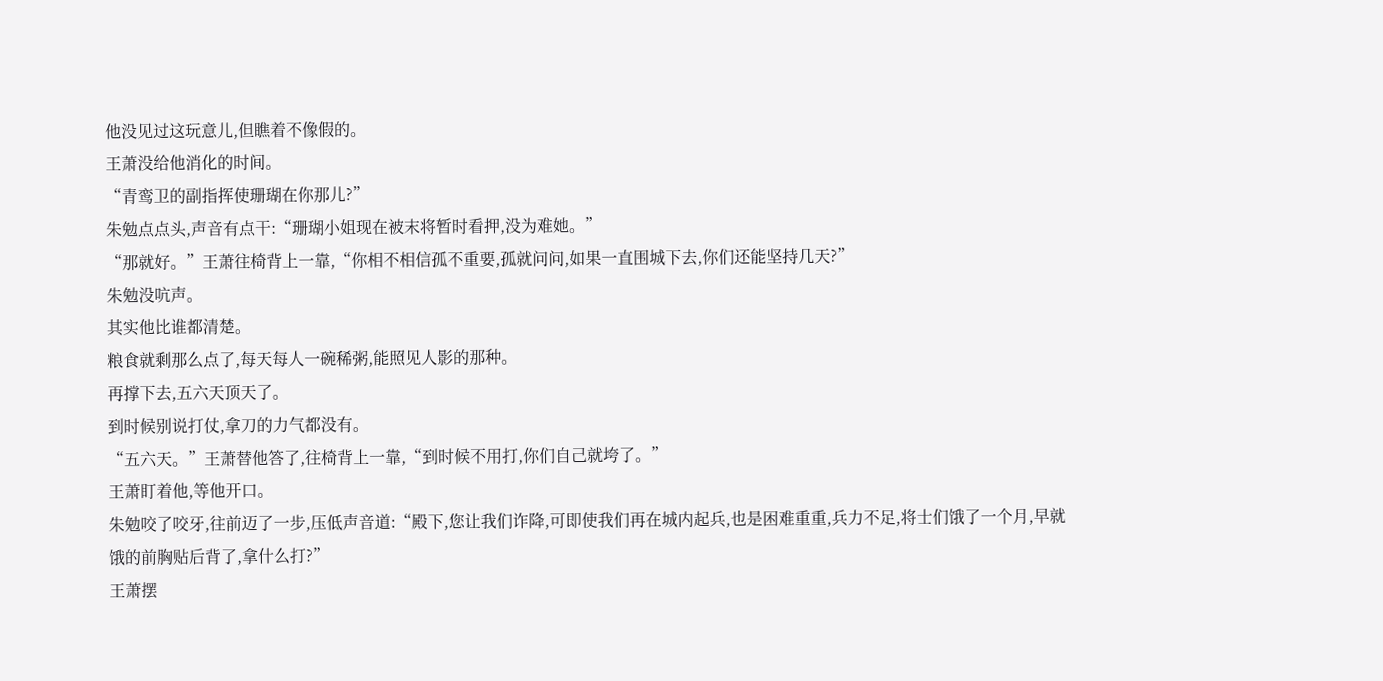他没见过这玩意儿,但瞧着不像假的。
王萧没给他消化的时间。
“青鸾卫的副指挥使珊瑚在你那儿?”
朱勉点点头,声音有点干:“珊瑚小姐现在被末将暂时看押,没为难她。”
“那就好。”王萧往椅背上一靠,“你相不相信孤不重要,孤就问问,如果一直围城下去,你们还能坚持几天?”
朱勉没吭声。
其实他比谁都清楚。
粮食就剩那么点了,每天每人一碗稀粥,能照见人影的那种。
再撑下去,五六天顶天了。
到时候别说打仗,拿刀的力气都没有。
“五六天。”王萧替他答了,往椅背上一靠,“到时候不用打,你们自己就垮了。”
王萧盯着他,等他开口。
朱勉咬了咬牙,往前迈了一步,压低声音道:“殿下,您让我们诈降,可即使我们再在城内起兵,也是困难重重,兵力不足,将士们饿了一个月,早就饿的前胸贴后背了,拿什么打?”
王萧摆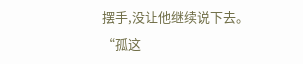摆手,没让他继续说下去。
“孤这